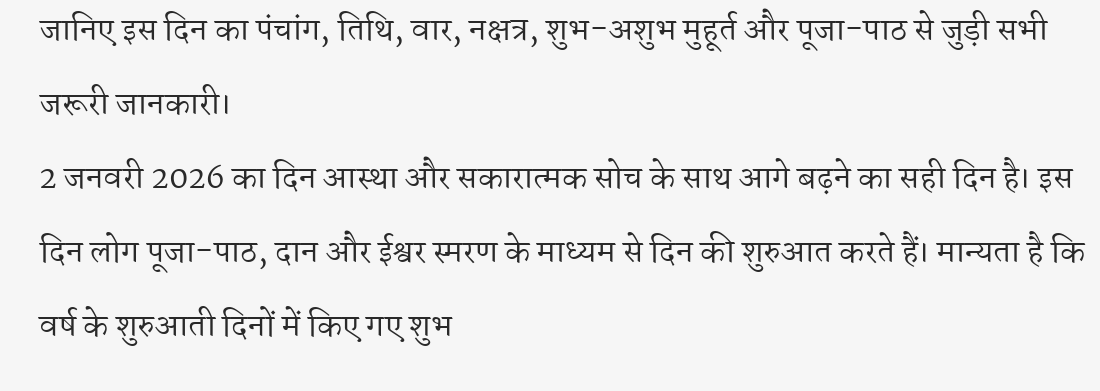जानिए इस दिन का पंचांग, तिथि, वार, नक्षत्र, शुभ-अशुभ मुहूर्त और पूजा-पाठ से जुड़ी सभी जरूरी जानकारी।
2 जनवरी 2026 का दिन आस्था और सकारात्मक सोच के साथ आगे बढ़ने का सही दिन है। इस दिन लोग पूजा-पाठ, दान और ईश्वर स्मरण के माध्यम से दिन की शुरुआत करते हैं। मान्यता है कि वर्ष के शुरुआती दिनों में किए गए शुभ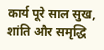कार्य पूरे साल सुख, शांति और समृद्धि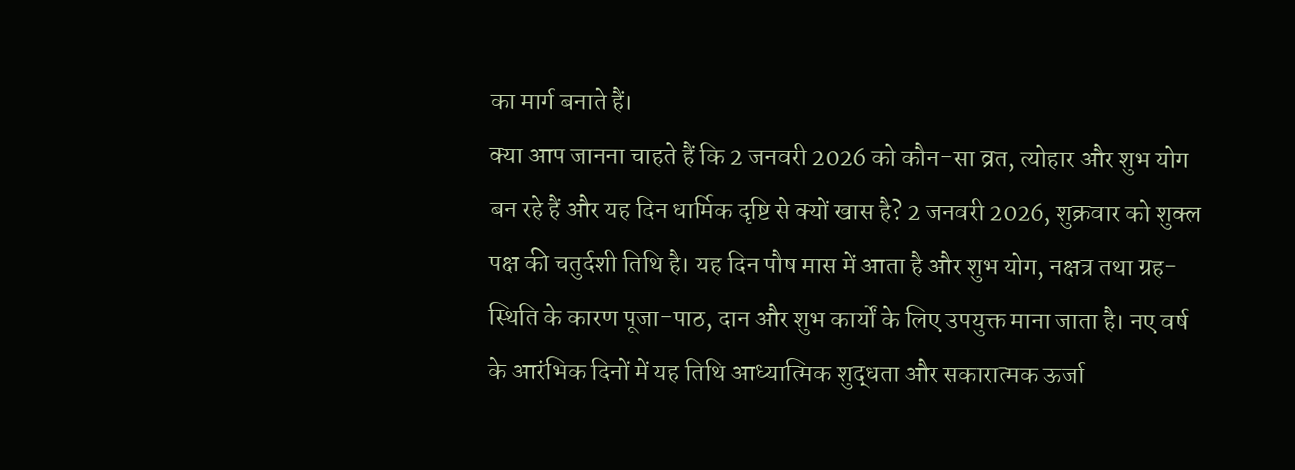का मार्ग बनाते हैं।
क्या आप जानना चाहते हैं कि 2 जनवरी 2026 को कौन-सा व्रत, त्योहार और शुभ योग बन रहे हैं और यह दिन धार्मिक दृष्टि से क्यों खास है? 2 जनवरी 2026, शुक्रवार को शुक्ल पक्ष की चतुर्दशी तिथि है। यह दिन पौष मास में आता है और शुभ योग, नक्षत्र तथा ग्रह-स्थिति के कारण पूजा-पाठ, दान और शुभ कार्यों के लिए उपयुक्त माना जाता है। नए वर्ष के आरंभिक दिनों में यह तिथि आध्यात्मिक शुद्धता और सकारात्मक ऊर्जा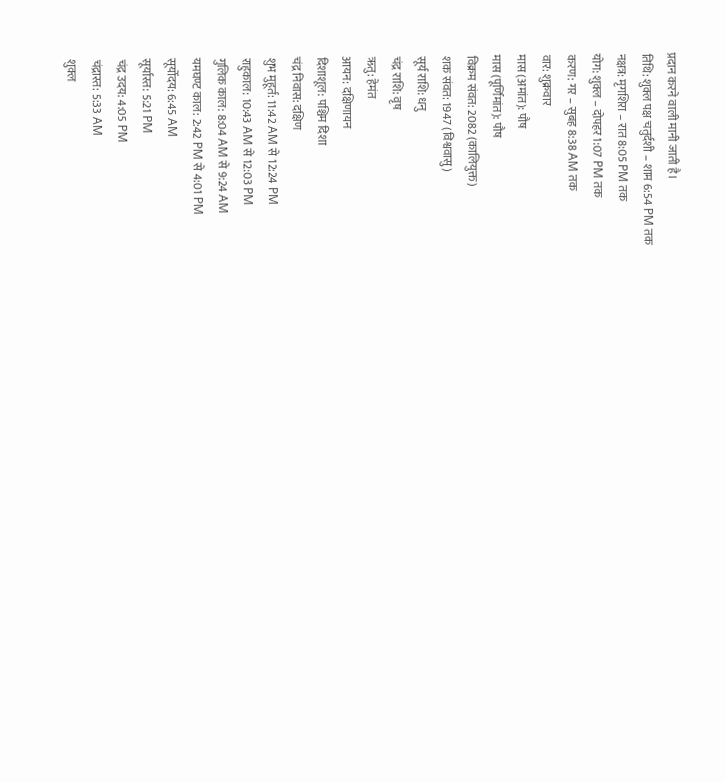प्रदान करने वाली मानी जाती है।
तिथि: शुक्ल पक्ष चतुर्दशी – शाम 6:54 PM तक
नक्षत्र: मृगशिरा – रात 8:05 PM तक
योग: शुक्ल – दोपहर 1:07 PM तक
करण: गर – सुबह 8:38 AM तक
वार: शुक्रवार
मास (अमांत): पौष
मास (पूर्णिमांत): पौष
विक्रम संवत: 2082 (कालियुक्त)
शक संवत: 1947 (विश्ववासु)
सूर्य राशि: धनु
चंद्र राशि: वृष
ऋतु: हेमंत
आयन: दक्षिणायन
दिशाशूल: पश्चिम दिशा
चंद्र निवास: दक्षिण
शुभ मुहूर्त: 11:42 AM से 12:24 PM
राहुकाल: 10:43 AM से 12:03 PM
गुलिक काल: 8:04 AM से 9:24 AM
यमघण्ट काल: 2:42 PM से 4:01 PM
सूर्योदय: 6:45 AM
सूर्यास्त: 5:21 PM
चंद्र उदय: 4:05 PM
चंद्रास्त: 5:33 AM
शुक्ल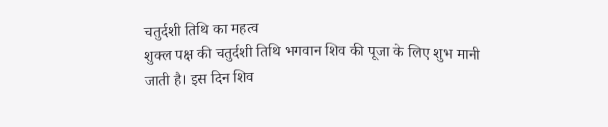चतुर्दशी तिथि का महत्व
शुक्ल पक्ष की चतुर्दशी तिथि भगवान शिव की पूजा के लिए शुभ मानी जाती है। इस दिन शिव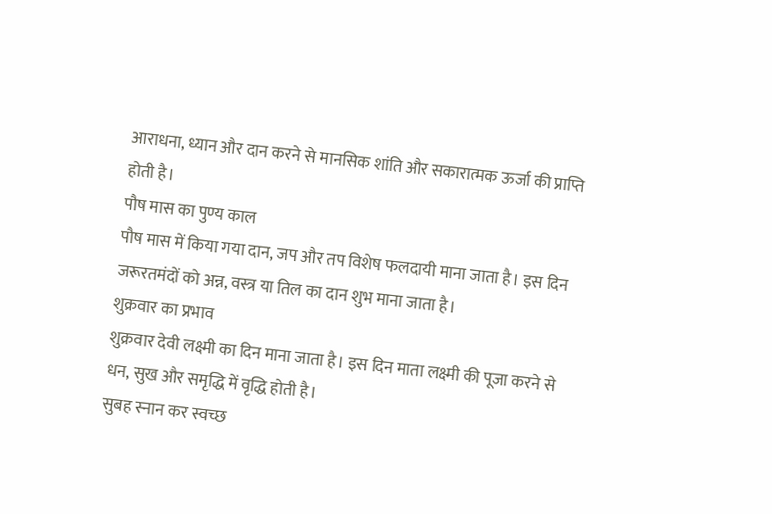आराधना, ध्यान और दान करने से मानसिक शांति और सकारात्मक ऊर्जा की प्राप्ति होती है।
पौष मास का पुण्य काल
पौष मास में किया गया दान, जप और तप विशेष फलदायी माना जाता है। इस दिन जरूरतमंदों को अन्न, वस्त्र या तिल का दान शुभ माना जाता है।
शुक्रवार का प्रभाव
शुक्रवार देवी लक्ष्मी का दिन माना जाता है। इस दिन माता लक्ष्मी की पूजा करने से धन, सुख और समृद्धि में वृद्धि होती है।
सुबह स्नान कर स्वच्छ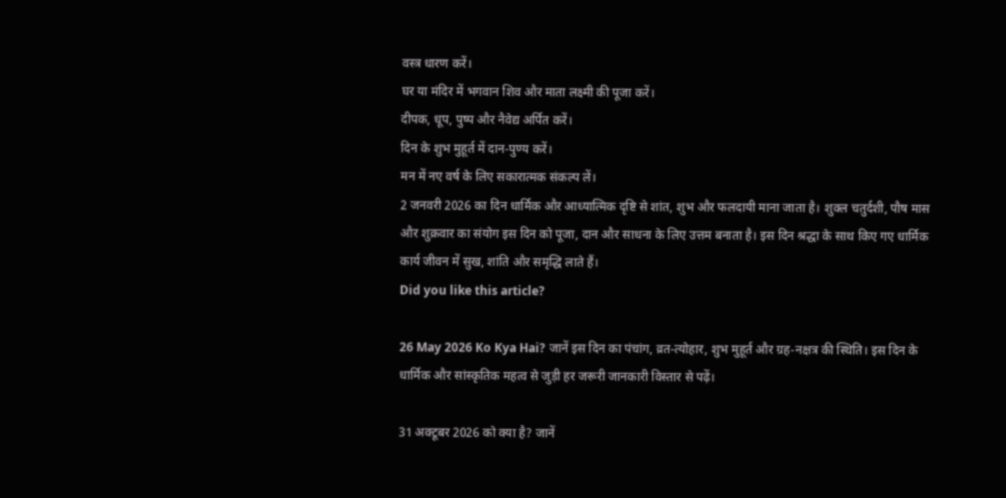वस्त्र धारण करें।
घर या मंदिर में भगवान शिव और माता लक्ष्मी की पूजा करें।
दीपक, धूप, पुष्प और नैवेद्य अर्पित करें।
दिन के शुभ मुहूर्त में दान-पुण्य करें।
मन में नए वर्ष के लिए सकारात्मक संकल्प लें।
2 जनवरी 2026 का दिन धार्मिक और आध्यात्मिक दृष्टि से शांत, शुभ और फलदायी माना जाता है। शुक्ल चतुर्दशी, पौष मास और शुक्रवार का संयोग इस दिन को पूजा, दान और साधना के लिए उत्तम बनाता है। इस दिन श्रद्धा के साथ किए गए धार्मिक कार्य जीवन में सुख, शांति और समृद्धि लाते हैं।
Did you like this article?

26 May 2026 Ko Kya Hai? जानें इस दिन का पंचांग, व्रत-त्योहार, शुभ मुहूर्त और ग्रह-नक्षत्र की स्थिति। इस दिन के धार्मिक और सांस्कृतिक महत्व से जुड़ी हर जरूरी जानकारी विस्तार से पढ़ें।

31 अक्टूबर 2026 को क्या है? जानें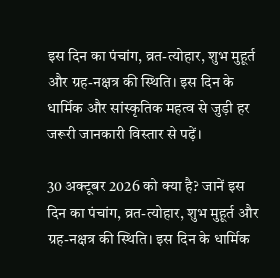इस दिन का पंचांग, व्रत-त्योहार, शुभ मुहूर्त और ग्रह-नक्षत्र की स्थिति। इस दिन के धार्मिक और सांस्कृतिक महत्व से जुड़ी हर जरूरी जानकारी विस्तार से पढ़ें।

30 अक्टूबर 2026 को क्या है? जानें इस दिन का पंचांग, व्रत-त्योहार, शुभ मुहूर्त और ग्रह-नक्षत्र की स्थिति। इस दिन के धार्मिक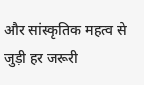और सांस्कृतिक महत्व से जुड़ी हर जरूरी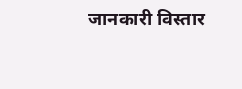जानकारी विस्तार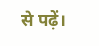से पढ़ें।